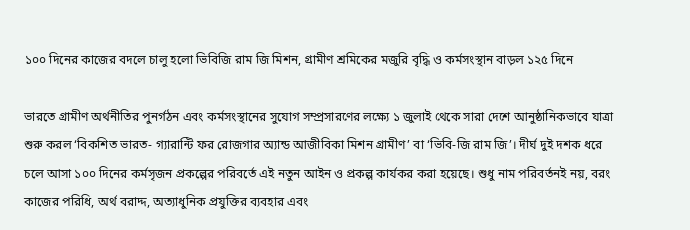১০০ দিনের কাজের বদলে চালু হলো ভিবিজি রাম জি মিশন, গ্রামীণ শ্রমিকের মজুরি বৃদ্ধি ও কর্মসংস্থান বাড়ল ১২৫ দিনে

ভারতে গ্রামীণ অর্থনীতির পুনর্গঠন এবং কর্মসংস্থানের সুযোগ সম্প্রসারণের লক্ষ্যে ১ জুলাই থেকে সারা দেশে আনুষ্ঠানিকভাবে যাত্রা শুরু করল ‘বিকশিত ভারত- গ্যারান্টি ফর রোজগার অ্যান্ড আজীবিকা মিশন গ্রামীণ’ বা ‘ভিবি-জি রাম জি’। দীর্ঘ দুই দশক ধরে চলে আসা ১০০ দিনের কর্মসৃজন প্রকল্পের পরিবর্তে এই নতুন আইন ও প্রকল্প কার্যকর করা হয়েছে। শুধু নাম পরিবর্তনই নয়, বরং কাজের পরিধি, অর্থ বরাদ্দ, অত্যাধুনিক প্রযুক্তির ব্যবহার এবং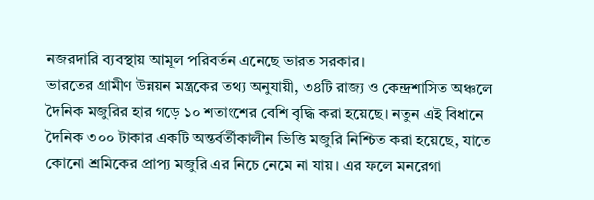নজরদারি ব্যবস্থায় আমূল পরিবর্তন এনেছে ভারত সরকার।
ভারতের গ্রামীণ উন্নয়ন মন্ত্রকের তথ্য অনুযায়ী, ৩৪টি রাজ্য ও কেন্দ্রশাসিত অঞ্চলে দৈনিক মজুরির হার গড়ে ১০ শতাংশের বেশি বৃদ্ধি করা হয়েছে। নতুন এই বিধানে দৈনিক ৩০০ টাকার একটি অন্তর্বর্তীকালীন ভিত্তি মজুরি নিশ্চিত করা হয়েছে, যাতে কোনো শ্রমিকের প্রাপ্য মজুরি এর নিচে নেমে না যায়। এর ফলে মনরেগা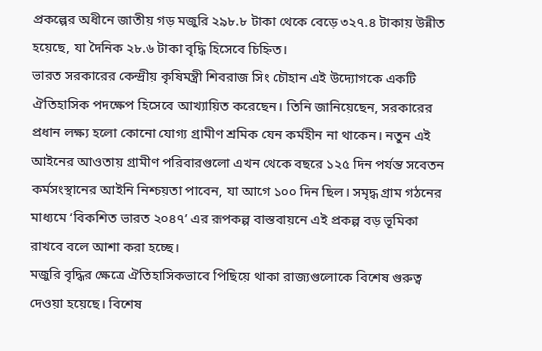প্রকল্পের অধীনে জাতীয় গড় মজুরি ২৯৮.৮ টাকা থেকে বেড়ে ৩২৭.৪ টাকায় উন্নীত হয়েছে, যা দৈনিক ২৮.৬ টাকা বৃদ্ধি হিসেবে চিহ্নিত।
ভারত সরকারের কেন্দ্রীয় কৃষিমন্ত্রী শিবরাজ সিং চৌহান এই উদ্যোগকে একটি ঐতিহাসিক পদক্ষেপ হিসেবে আখ্যায়িত করেছেন। তিনি জানিয়েছেন, সরকারের প্রধান লক্ষ্য হলো কোনো যোগ্য গ্রামীণ শ্রমিক যেন কর্মহীন না থাকেন। নতুন এই আইনের আওতায় গ্রামীণ পরিবারগুলো এখন থেকে বছরে ১২৫ দিন পর্যন্ত সবেতন কর্মসংস্থানের আইনি নিশ্চয়তা পাবেন, যা আগে ১০০ দিন ছিল। সমৃদ্ধ গ্রাম গঠনের মাধ্যমে ‘বিকশিত ভারত ২০৪৭’ এর রূপকল্প বাস্তবায়নে এই প্রকল্প বড় ভূমিকা রাখবে বলে আশা করা হচ্ছে।
মজুরি বৃদ্ধির ক্ষেত্রে ঐতিহাসিকভাবে পিছিয়ে থাকা রাজ্যগুলোকে বিশেষ গুরুত্ব দেওয়া হয়েছে। বিশেষ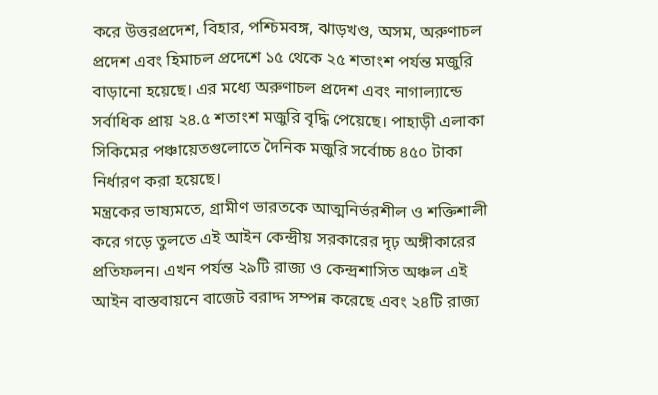করে উত্তরপ্রদেশ, বিহার, পশ্চিমবঙ্গ, ঝাড়খণ্ড, অসম, অরুণাচল প্রদেশ এবং হিমাচল প্রদেশে ১৫ থেকে ২৫ শতাংশ পর্যন্ত মজুরি বাড়ানো হয়েছে। এর মধ্যে অরুণাচল প্রদেশ এবং নাগাল্যান্ডে সর্বাধিক প্রায় ২৪.৫ শতাংশ মজুরি বৃদ্ধি পেয়েছে। পাহাড়ী এলাকা সিকিমের পঞ্চায়েতগুলোতে দৈনিক মজুরি সর্বোচ্চ ৪৫০ টাকা নির্ধারণ করা হয়েছে।
মন্ত্রকের ভাষ্যমতে, গ্রামীণ ভারতকে আত্মনির্ভরশীল ও শক্তিশালী করে গড়ে তুলতে এই আইন কেন্দ্রীয় সরকারের দৃঢ় অঙ্গীকারের প্রতিফলন। এখন পর্যন্ত ২৯টি রাজ্য ও কেন্দ্রশাসিত অঞ্চল এই আইন বাস্তবায়নে বাজেট বরাদ্দ সম্পন্ন করেছে এবং ২৪টি রাজ্য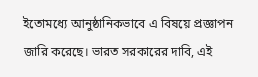ইতোমধ্যে আনুষ্ঠানিকভাবে এ বিষয়ে প্রজ্ঞাপন জারি করেছে। ভারত সরকারের দাবি, এই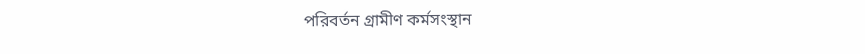পরিবর্তন গ্রামীণ কর্মসংস্থান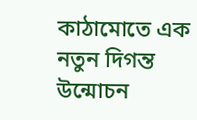কাঠামোতে এক নতুন দিগন্ত উন্মোচন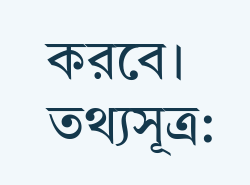করবে।
তথ্যসূত্র: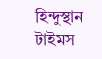হিন্দুস্থান টাইমস